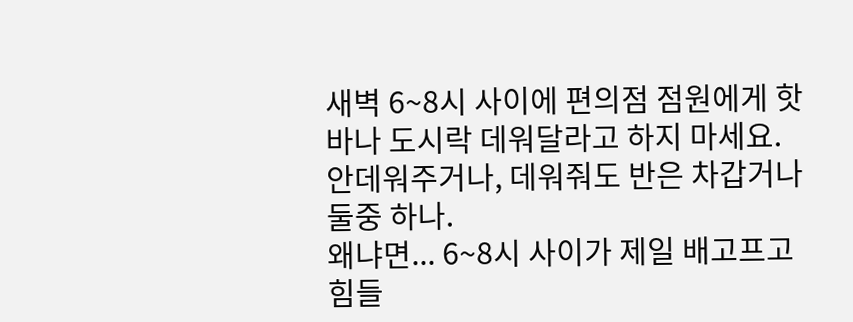새벽 6~8시 사이에 편의점 점원에게 핫바나 도시락 데워달라고 하지 마세요.
안데워주거나, 데워줘도 반은 차갑거나 둘중 하나.
왜냐면... 6~8시 사이가 제일 배고프고 힘들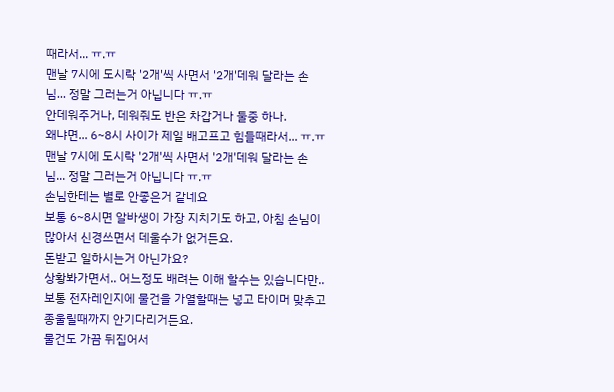때라서... ㅠ.ㅠ
맨날 7시에 도시락 '2개'씩 사면서 '2개'데워 달라는 손님... 정말 그러는거 아닙니다 ㅠ.ㅠ
안데워주거나, 데워줘도 반은 차갑거나 둘중 하나.
왜냐면... 6~8시 사이가 제일 배고프고 힘들때라서... ㅠ.ㅠ
맨날 7시에 도시락 '2개'씩 사면서 '2개'데워 달라는 손님... 정말 그러는거 아닙니다 ㅠ.ㅠ
손님한테는 별로 안좋은거 같네요
보통 6~8시면 알바생이 가장 지치기도 하고, 아침 손님이 많아서 신경쓰면서 데울수가 없거든요.
돈받고 일하시는거 아닌가요?
상황봐가면서.. 어느정도 배려는 이해 할수는 있습니다만..
보통 전자레인지에 물건을 가열할때는 넣고 타이머 맞추고 종울릴때까지 안기다리거든요.
물건도 가끔 뒤집어서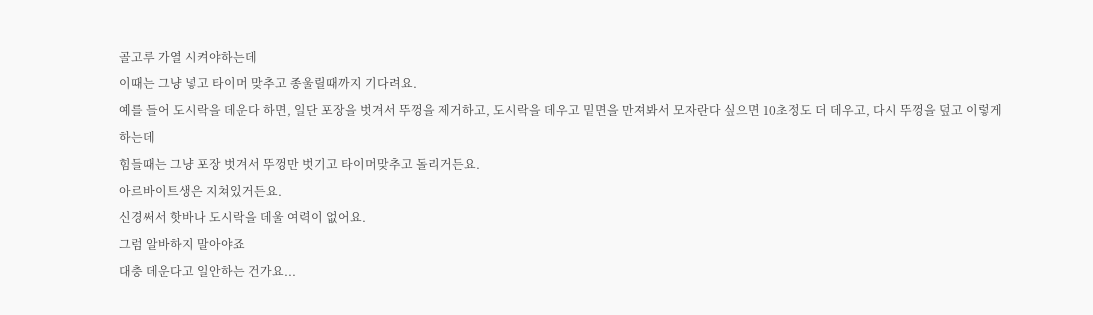골고루 가열 시켜야하는데
이때는 그냥 넣고 타이머 맞추고 종울릴때까지 기다려요.
예를 들어 도시락을 데운다 하면, 일단 포장을 벗겨서 뚜껑을 제거하고, 도시락을 데우고 밑면을 만져봐서 모자란다 싶으면 10초정도 더 데우고, 다시 뚜껑을 덮고 이렇게 하는데
힘들때는 그냥 포장 벗겨서 뚜껑만 벗기고 타이머맞추고 돌리거든요.
아르바이트생은 지쳐있거든요.
신경써서 핫바나 도시락을 데울 여력이 없어요.
그럼 알바하지 말아야죠
대충 데운다고 일안하는 건가요...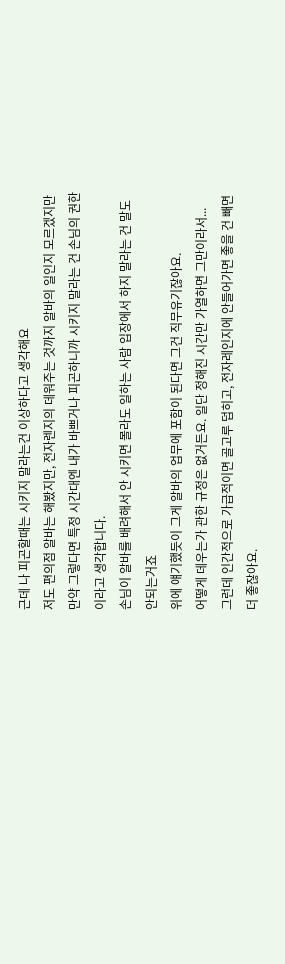근데 나 피곤할때는 시키지 말라는건 이상하다고 생각해요
저도 편의점 알바는 해봤지만, 전자렌지의 데워주는 것까지 알바의 일인지 모르겠지만
만약 그렇다면 특정 시간대엔 내가 바쁘거나 피곤하니까 시키지 말라는 건 손님의 권한이라고 생각합니다.
손님이 알바를 배려해서 안 시키면 몰라도 일하는 사람 입장에서 하지 말라는 건 말도 안되는거죠
위에 얘기했듯이 그게 알바의 업무에 포함이 된다면 그건 직무유기잖아요.
어떻게 데우는가 관한 규정은 없거든요. 일단 정해진 시간만 가열하면 그만이라서...
그런데 인간적으로 가급적이면 골고루 덥히고, 전자레인지에 안들어가면 좋을 건 빼면 더 좋잖아요.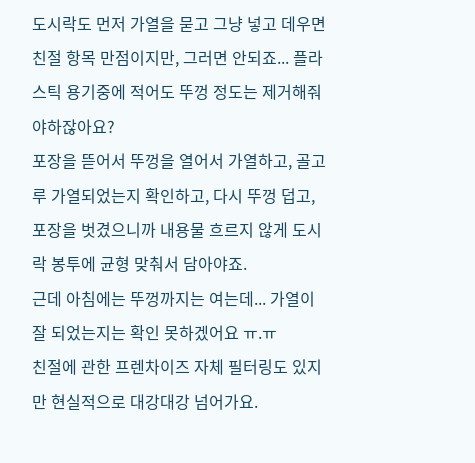도시락도 먼저 가열을 묻고 그냥 넣고 데우면 친절 항목 만점이지만, 그러면 안되죠... 플라스틱 용기중에 적어도 뚜껑 정도는 제거해줘야하잖아요?
포장을 뜯어서 뚜껑을 열어서 가열하고, 골고루 가열되었는지 확인하고, 다시 뚜껑 덥고, 포장을 벗겼으니까 내용물 흐르지 않게 도시락 봉투에 균형 맞춰서 담아야죠.
근데 아침에는 뚜껑까지는 여는데... 가열이 잘 되었는지는 확인 못하겠어요 ㅠ.ㅠ
친절에 관한 프렌차이즈 자체 필터링도 있지만 현실적으로 대강대강 넘어가요.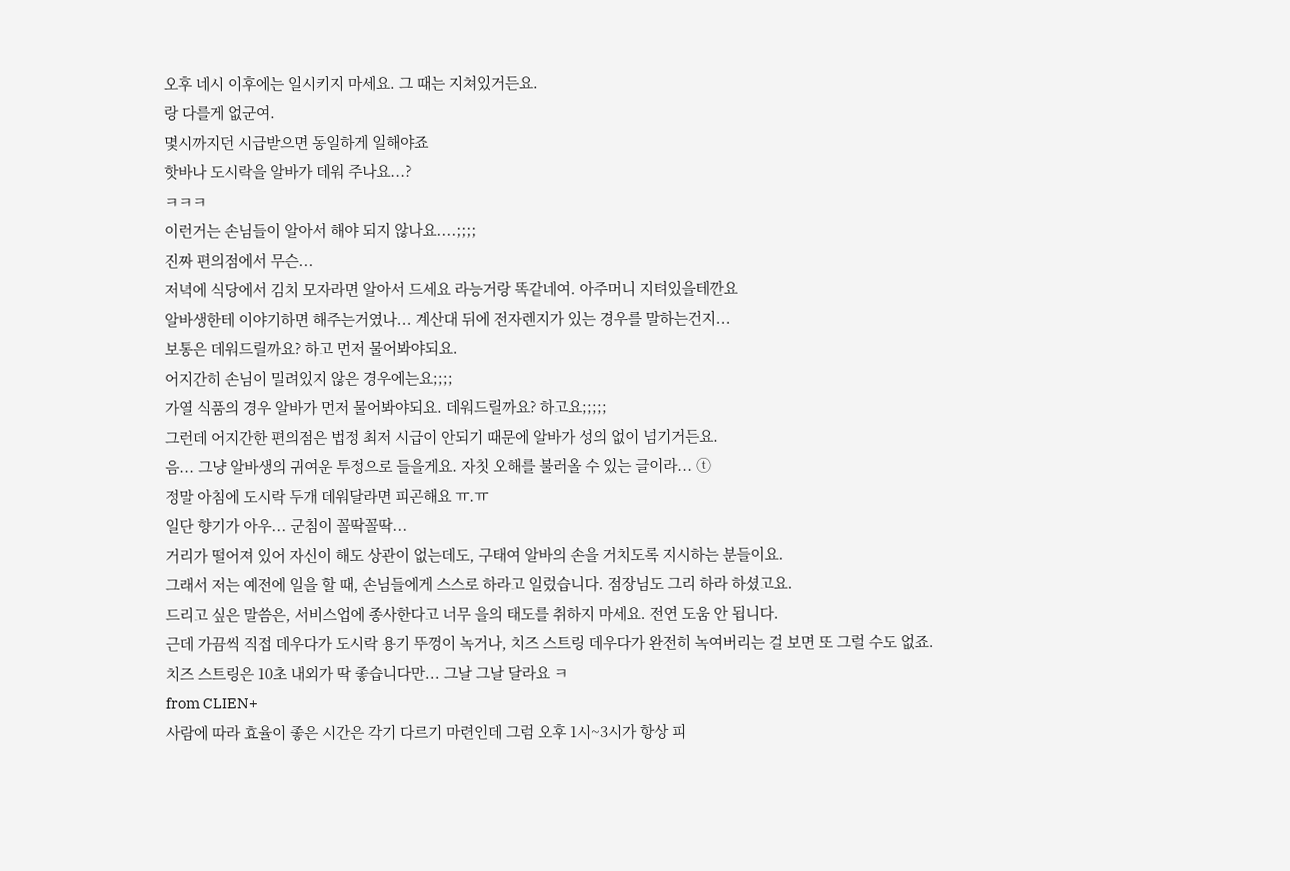오후 네시 이후에는 일시키지 마세요. 그 때는 지쳐있거든요.
랑 다를게 없군여.
몇시까지던 시급받으면 동일하게 일해야죠
핫바나 도시락을 알바가 데워 주나요...?
ㅋㅋㅋ
이런거는 손님들이 알아서 해야 되지 않나요....;;;;
진짜 편의점에서 무슨...
저녁에 식당에서 김치 모자라면 알아서 드세요 라능거랑 똑같네여. 아주머니 지텨있을테깐요
알바생한테 이야기하면 해주는거였나... 계산대 뒤에 전자렌지가 있는 경우를 말하는건지...
보통은 데워드릴까요? 하고 먼저 물어봐야되요.
어지간히 손님이 밀려있지 않은 경우에는요;;;;
가열 식품의 경우 알바가 먼저 물어봐야되요. 데워드릴까요? 하고요;;;;;
그런데 어지간한 편의점은 법정 최저 시급이 안되기 때문에 알바가 성의 없이 넘기거든요.
음... 그냥 알바생의 귀여운 투정으로 들을게요. 자칫 오해를 불러올 수 있는 글이라... ⓣ
정말 아침에 도시락 두개 데워달라면 피곤해요 ㅠ.ㅠ
일단 향기가 아우... 군침이 꼴딱꼴딱...
거리가 떨어져 있어 자신이 해도 상관이 없는데도, 구태여 알바의 손을 거치도록 지시하는 분들이요.
그래서 저는 예전에 일을 할 때, 손님들에게 스스로 하라고 일렀습니다. 점장님도 그리 하라 하셨고요.
드리고 싶은 말씀은, 서비스업에 종사한다고 너무 을의 태도를 취하지 마세요. 전연 도움 안 됩니다.
근데 가끔씩 직접 데우다가 도시락 용기 뚜껑이 녹거나, 치즈 스트링 데우다가 완전히 녹여버리는 걸 보면 또 그럴 수도 없죠.
치즈 스트링은 10초 내외가 딱 좋습니다만... 그날 그날 달라요 ㅋ
from CLIEN+
사람에 따라 효율이 좋은 시간은 각기 다르기 마련인데 그럼 오후 1시~3시가 항상 피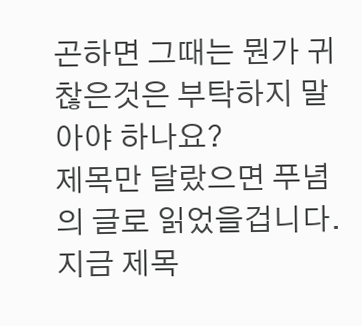곤하면 그때는 뭔가 귀찮은것은 부탁하지 말아야 하나요?
제목만 달랐으면 푸념의 글로 읽었을겁니다.
지금 제목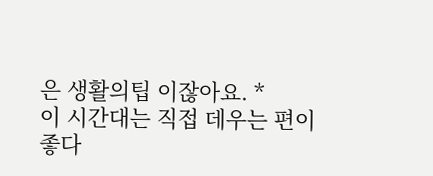은 생활의팁 이잖아요. *
이 시간대는 직접 데우는 편이 좋다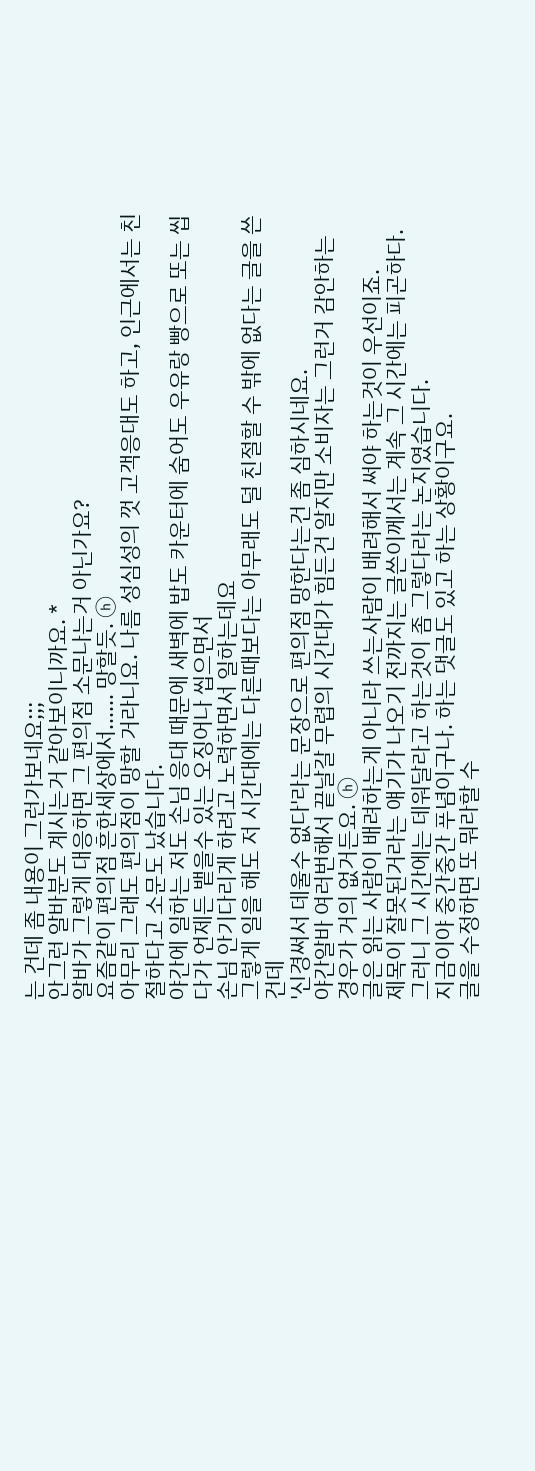는 건데 좀 내용이 그런가보네요;;;
안그런 알바분도 계시는거 같아보이니까요. *
알바가 그렇게 대응하면 그 편의점 소문나는거 아닌가요?
요즘같이 편의점 흔한세상에서...... 망할듯. ⓗ
아무리 그래도 편의점이 망할 거라니요. 나름 성심성의 껏 고객응대도 하고, 인근에서는 친절하다고 소문도 났습니다.
야간에 일하는 저도 손님 응대 때문에 새벽에 밥도 카운터에 숨어도 우유랑 빵으로 또는 씹다가 언제든 뱉을수 있는 오징어나 씹으면서
손님 안기다리게 하려고 노력하면서 일하는데요
그렇게 일을 해도 저 시간대에는 다른때보다는 아무래도 덜 친절할 수 밖에 없다는 글을 쓴건데
'신경써서 데울수 없다'라는 문장으로 편의점 망한다는건 좀 심하시네요.
야간알바 여러번해서 끝날갈 무렵의 시간대가 힘든건 알지만 소비자는 그런거 감안하는 경우가 거의 없거든요. ⓗ
글은 읽는 사람이 배려하는게 아니라 쓰는사람이 배려해서 써야 하는것이 우선이죠.
제목이 잘못된거라는 얘기가 나오기 전까지는 글쓴이께서는 계속 그 시간에는 피곤하다.
그러니 그 시간에는 데워달라고 하는것이 좀 그렇다라는 논지였습니다.
지금이야 중간중간 푸념이구나. 하는 댓글도 있고 하는 상황이구요.
글을 수정하면 또 뭐라할 수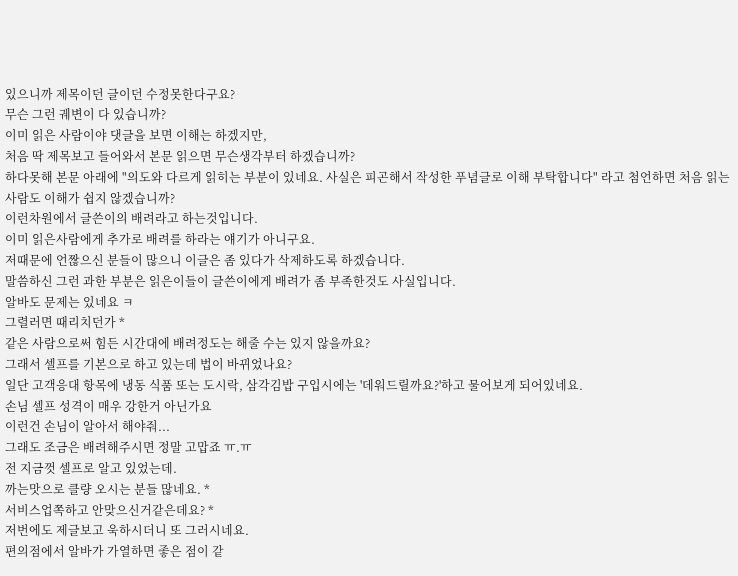있으니까 제목이던 글이던 수정못한다구요?
무슨 그런 궤변이 다 있습니까?
이미 읽은 사람이야 댓글을 보면 이해는 하겠지만,
처음 딱 제목보고 들어와서 본문 읽으면 무슨생각부터 하겠습니까?
하다못해 본문 아래에 "의도와 다르게 읽히는 부분이 있네요. 사실은 피곤해서 작성한 푸념글로 이해 부탁합니다" 라고 첨언하면 처음 읽는 사람도 이해가 쉽지 않겠습니까?
이런차원에서 글쓴이의 배려라고 하는것입니다.
이미 읽은사람에게 추가로 배려를 하라는 얘기가 아니구요.
저때문에 언짢으신 분들이 많으니 이글은 좀 있다가 삭제하도록 하겠습니다.
말씀하신 그런 과한 부분은 읽은이들이 글쓴이에게 배려가 좀 부족한것도 사실입니다.
알바도 문제는 있네요 ㅋ
그렬러면 때리치던가 *
같은 사람으로써 힘든 시간대에 배려정도는 해줄 수는 있지 않을까요?
그래서 셀프를 기본으로 하고 있는데 법이 바뀌었나요?
일단 고객응대 항목에 냉동 식품 또는 도시락, 삼각김밥 구입시에는 '데워드릴까요?'하고 물어보게 되어있네요.
손님 셀프 성격이 매우 강한거 아닌가요
이런건 손님이 알아서 해야줘...
그래도 조금은 배려해주시면 정말 고맙죠 ㅠ.ㅠ
전 지금껏 셀프로 알고 있었는데.
까는맛으로 클량 오시는 분들 많네요. *
서비스업쪽하고 안맞으신거같은데요? *
저번에도 제글보고 욱하시더니 또 그러시네요.
편의점에서 알바가 가열하면 좋은 점이 같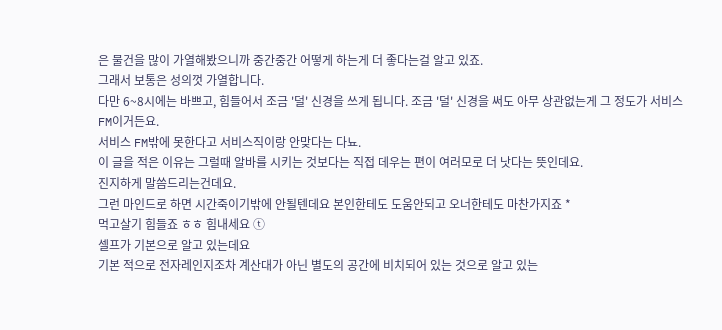은 물건을 많이 가열해봤으니까 중간중간 어떻게 하는게 더 좋다는걸 알고 있죠.
그래서 보통은 성의껏 가열합니다.
다만 6~8시에는 바쁘고, 힘들어서 조금 '덜' 신경을 쓰게 됩니다. 조금 '덜' 신경을 써도 아무 상관없는게 그 정도가 서비스 FM이거든요.
서비스 FM밖에 못한다고 서비스직이랑 안맞다는 다뇨.
이 글을 적은 이유는 그럴때 알바를 시키는 것보다는 직접 데우는 편이 여러모로 더 낫다는 뜻인데요.
진지하게 말씀드리는건데요.
그런 마인드로 하면 시간죽이기밖에 안될텐데요 본인한테도 도움안되고 오너한테도 마찬가지죠 *
먹고살기 힘들죠 ㅎㅎ 힘내세요 ⓣ
셀프가 기본으로 알고 있는데요
기본 적으로 전자레인지조차 계산대가 아닌 별도의 공간에 비치되어 있는 것으로 알고 있는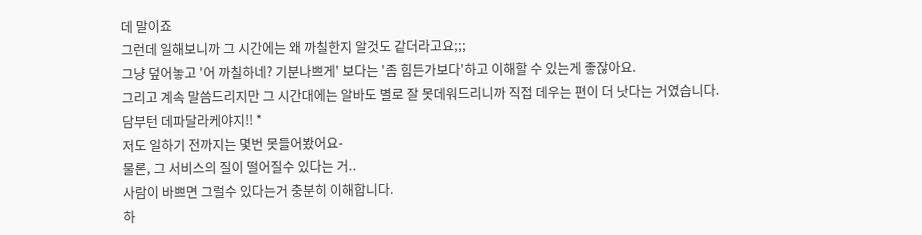데 말이죠
그런데 일해보니까 그 시간에는 왜 까칠한지 알것도 같더라고요;;;
그냥 덮어놓고 '어 까칠하네? 기분나쁘게' 보다는 '좀 힘든가보다'하고 이해할 수 있는게 좋잖아요.
그리고 계속 말씀드리지만 그 시간대에는 알바도 별로 잘 못데워드리니까 직접 데우는 편이 더 낫다는 거였습니다.
담부턴 데파달라케야지!! *
저도 일하기 전까지는 몇번 못들어봤어요-
물론, 그 서비스의 질이 떨어질수 있다는 거..
사람이 바쁘면 그럴수 있다는거 충분히 이해합니다.
하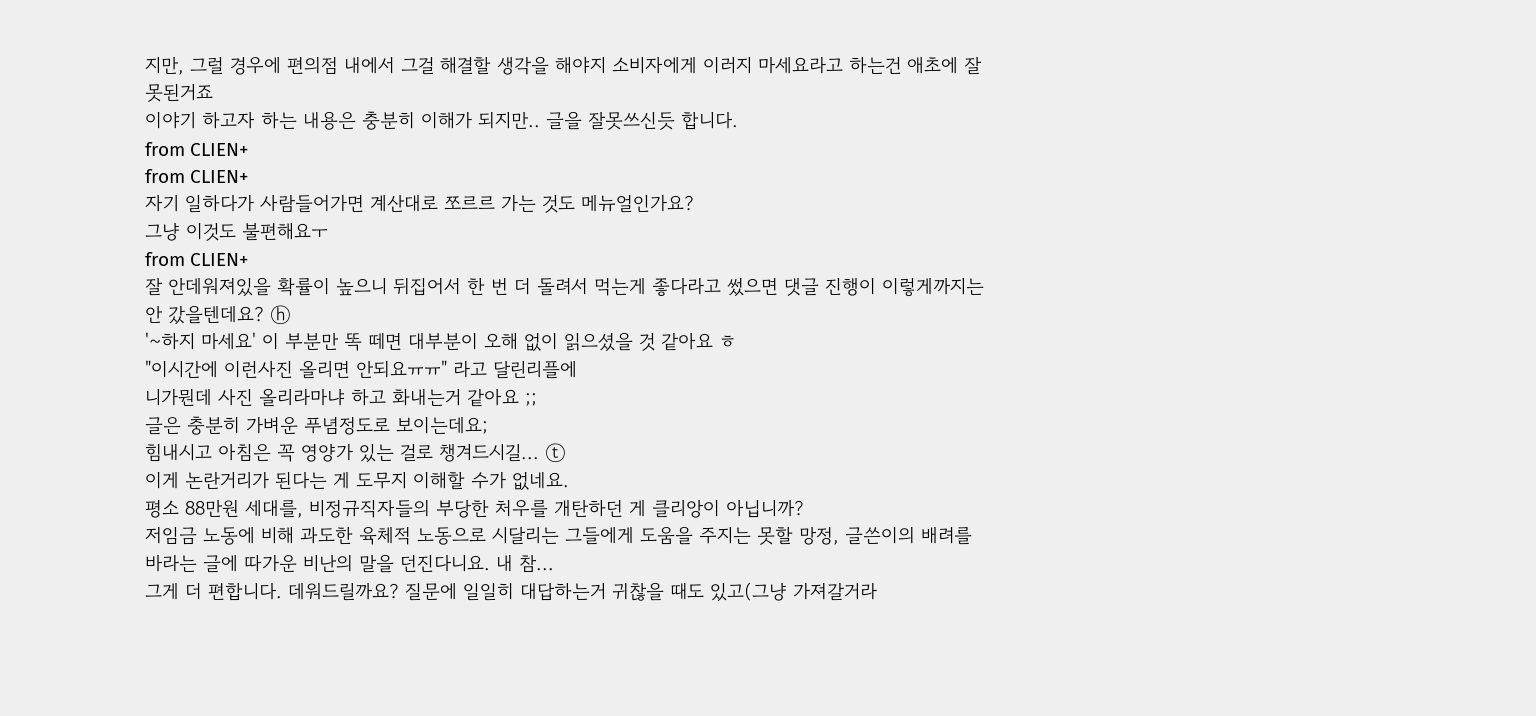지만, 그럴 경우에 편의점 내에서 그걸 해결할 생각을 해야지 소비자에게 이러지 마세요라고 하는건 애초에 잘못된거죠
이야기 하고자 하는 내용은 충분히 이해가 되지만.. 글을 잘못쓰신듯 합니다.
from CLIEN+
from CLIEN+
자기 일하다가 사람들어가면 계산대로 쪼르르 가는 것도 메뉴얼인가요?
그냥 이것도 불편해요ㅜ
from CLIEN+
잘 안데워져있을 확률이 높으니 뒤집어서 한 번 더 돌려서 먹는게 좋다라고 썼으면 댓글 진행이 이렇게까지는 안 갔을텐데요? ⓗ
'~하지 마세요' 이 부분만 똑 떼면 대부분이 오해 없이 읽으셨을 것 같아요 ㅎ
"이시간에 이런사진 올리면 안되요ㅠㅠ" 라고 달린리플에
니가뭔데 사진 올리라마냐 하고 화내는거 같아요 ;;
글은 충분히 가벼운 푸념정도로 보이는데요;
힘내시고 아침은 꼭 영양가 있는 걸로 챙겨드시길... ⓣ
이게 논란거리가 된다는 게 도무지 이해할 수가 없네요.
평소 88만원 세대를, 비정규직자들의 부당한 처우를 개탄하던 게 클리앙이 아닙니까?
저임금 노동에 비해 과도한 육체적 노동으로 시달리는 그들에게 도움을 주지는 못할 망정, 글쓴이의 배려를 바라는 글에 따가운 비난의 말을 던진다니요. 내 참...
그게 더 편합니다. 데워드릴까요? 질문에 일일히 대답하는거 귀찮을 때도 있고(그냥 가져갈거라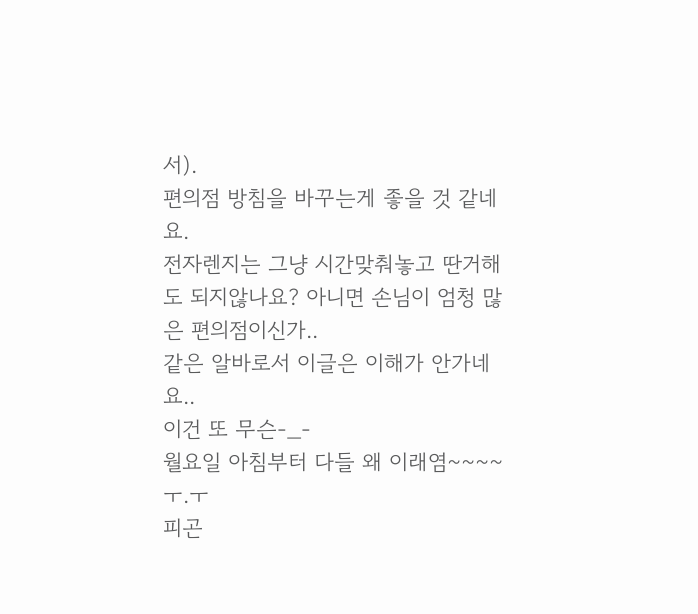서).
편의점 방침을 바꾸는게 좋을 것 같네요.
전자렌지는 그냥 시간맞춰놓고 딴거해도 되지않나요? 아니면 손님이 엄청 많은 편의점이신가..
같은 알바로서 이글은 이해가 안가네요..
이건 또 무슨-_-
월요일 아침부터 다들 왜 이래염~~~~ ㅜ.ㅜ
피곤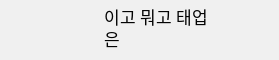이고 뭐고 태업은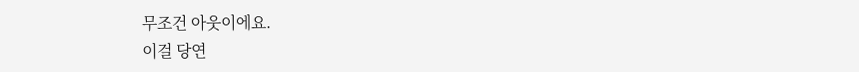무조건 아웃이에요.
이걸 당연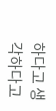하다고 생각하다고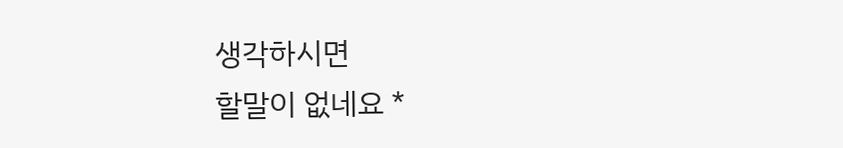생각하시면
할말이 없네요 *